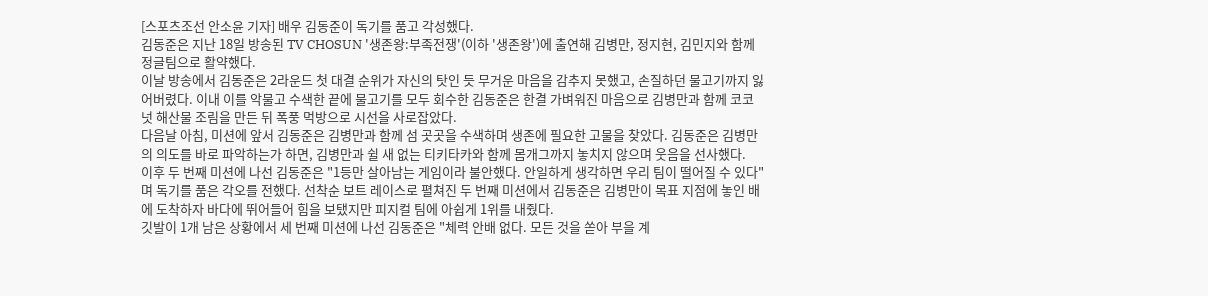[스포츠조선 안소윤 기자] 배우 김동준이 독기를 품고 각성했다.
김동준은 지난 18일 방송된 TV CHOSUN '생존왕:부족전쟁'(이하 '생존왕')에 출연해 김병만, 정지현, 김민지와 함께 정글팀으로 활약했다.
이날 방송에서 김동준은 2라운드 첫 대결 순위가 자신의 탓인 듯 무거운 마음을 감추지 못했고, 손질하던 물고기까지 잃어버렸다. 이내 이를 악물고 수색한 끝에 물고기를 모두 회수한 김동준은 한결 가벼워진 마음으로 김병만과 함께 코코넛 해산물 조림을 만든 뒤 폭풍 먹방으로 시선을 사로잡았다.
다음날 아침, 미션에 앞서 김동준은 김병만과 함께 섬 곳곳을 수색하며 생존에 필요한 고물을 찾았다. 김동준은 김병만의 의도를 바로 파악하는가 하면, 김병만과 쉴 새 없는 티키타카와 함께 몸개그까지 놓치지 않으며 웃음을 선사했다.
이후 두 번째 미션에 나선 김동준은 "1등만 살아남는 게임이라 불안했다. 안일하게 생각하면 우리 팀이 떨어질 수 있다"며 독기를 품은 각오를 전했다. 선착순 보트 레이스로 펼쳐진 두 번째 미션에서 김동준은 김병만이 목표 지점에 놓인 배에 도착하자 바다에 뛰어들어 힘을 보탰지만 피지컬 팀에 아쉽게 1위를 내줬다.
깃발이 1개 남은 상황에서 세 번째 미션에 나선 김동준은 "체력 안배 없다. 모든 것을 쏟아 부을 계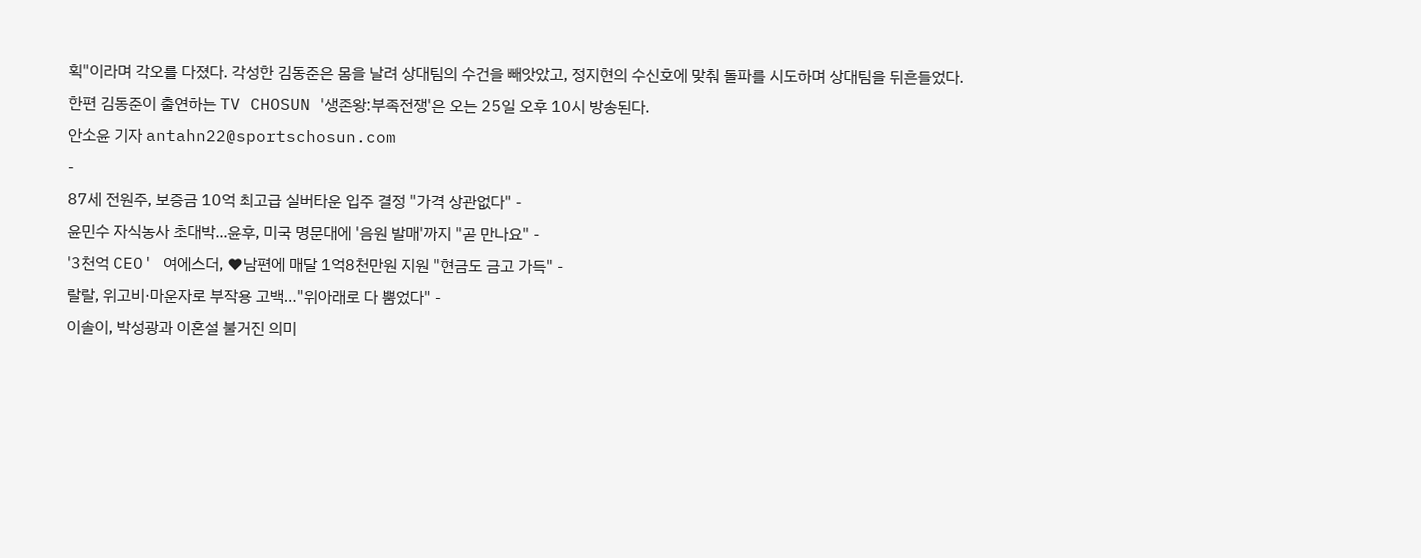획"이라며 각오를 다졌다. 각성한 김동준은 몸을 날려 상대팀의 수건을 빼앗았고, 정지현의 수신호에 맞춰 돌파를 시도하며 상대팀을 뒤흔들었다.
한편 김동준이 출연하는 TV CHOSUN '생존왕:부족전쟁'은 오는 25일 오후 10시 방송된다.
안소윤 기자 antahn22@sportschosun.com
-
87세 전원주, 보증금 10억 최고급 실버타운 입주 결정 "가격 상관없다" -
윤민수 자식농사 초대박...윤후, 미국 명문대에 '음원 발매'까지 "곧 만나요" -
'3천억 CEO' 여에스더, ♥남편에 매달 1억8천만원 지원 "현금도 금고 가득" -
랄랄, 위고비·마운자로 부작용 고백…"위아래로 다 뿜었다" -
이솔이, 박성광과 이혼설 불거진 의미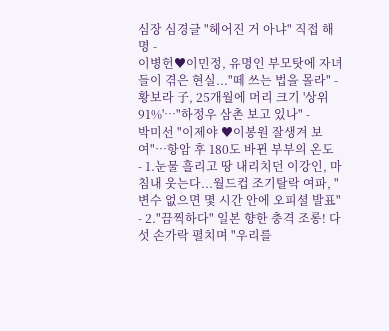심장 심경글 "헤어진 거 아냐" 직접 해명 -
이병헌♥이민정, 유명인 부모탓에 자녀들이 겪은 현실..."떼 쓰는 법을 몰라" -
황보라 子, 25개월에 머리 크기 '상위 91%'…"하정우 삼촌 보고 있나" -
박미선 "이제야 ♥이봉원 잘생겨 보여"…항암 후 180도 바뀐 부부의 온도
- 1.눈물 흘리고 땅 내리치던 이강인, 마침내 웃는다...월드컵 조기탈락 여파, "변수 없으면 몇 시간 안에 오피셜 발표"
- 2."끔찍하다" 일본 향한 충격 조롱! 다섯 손가락 펼치며 "우리를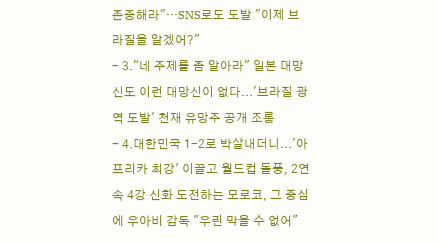존중해라"…SNS로도 도발 "이제 브라질을 알겠어?"
- 3."네 주제를 좀 알아라" 일본 대망신도 이런 대망신이 없다...'브라질 광역 도발' 천재 유망주 공개 조롱
- 4.대한민국 1-2로 박살내더니...'아프리카 최강' 이끌고 월드컵 돌풍, 2연속 4강 신화 도전하는 모로코, 그 중심에 우아비 감독 "우린 막을 수 없어"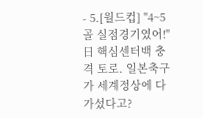- 5.[월드컵] "4~5골 실점경기였어!" 日 핵심센터백 충격 토로. 일본축구가 세계정상에 다가섰다고?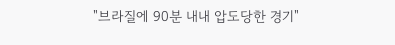"브라질에 90분 내내 압도당한 경기"